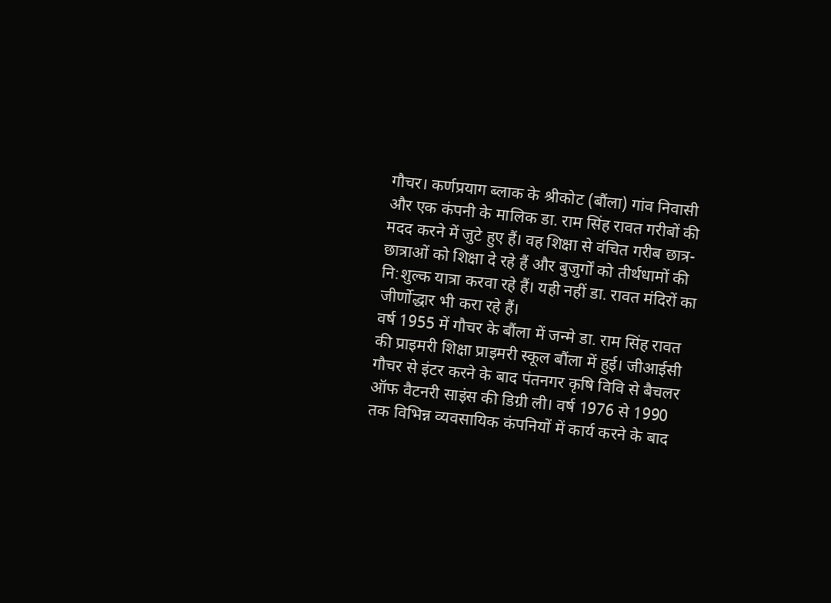गौचर। कर्णप्रयाग ब्लाक के श्रीकोट (बौंला) गांव निवासी और एक कंपनी के मालिक डा. राम सिंह रावत गरीबों की मदद करने में जुटे हुए हैं। वह शिक्षा से वंचित गरीब छात्र-छात्राओं को शिक्षा दे रहे हैं और बुजुर्गों को तीर्थधामों की नि:शुल्क यात्रा करवा रहे हैं। यही नहीं डा. रावत मंदिरों का जीर्णोद्धार भी करा रहे हैं।
वर्ष 1955 में गौचर के बौंला में जन्मे डा. राम सिंह रावत की प्राइमरी शिक्षा प्राइमरी स्कूल बौंला में हुई। जीआईसी गौचर से इंटर करने के बाद पंतनगर कृषि विवि से बैचलर ऑफ वैटनरी साइंस की डिग्री ली। वर्ष 1976 से 1990 तक विभिन्न व्यवसायिक कंपनियों में कार्य करने के बाद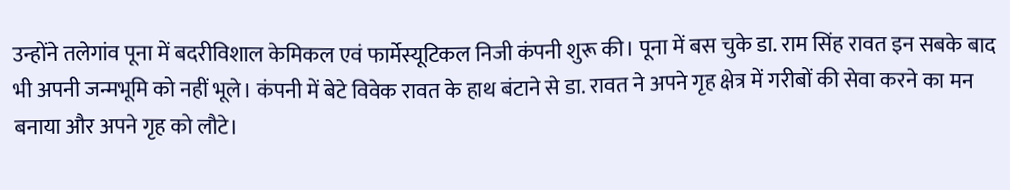उन्होंने तलेगांव पूना में बदरीविशाल केमिकल एवं फार्मेस्यूटिकल निजी कंपनी शुरू की। पूना में बस चुके डा. राम सिंह रावत इन सबके बाद भी अपनी जन्मभूमि को नहीं भूले। कंपनी में बेटे विवेक रावत के हाथ बंटाने से डा. रावत ने अपने गृह क्षेत्र में गरीबों की सेवा करने का मन बनाया और अपने गृह को लौटे।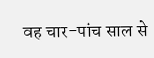वह चार-पांच साल से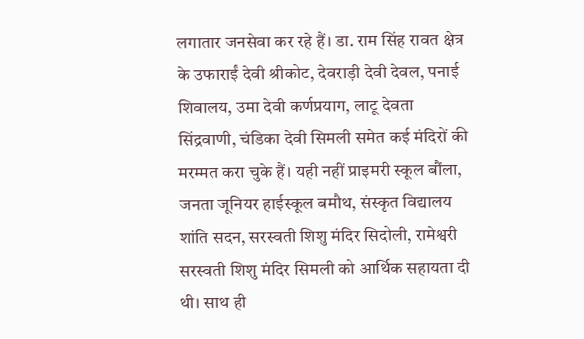लगातार जनसेवा कर रहे हैं। डा. राम सिंह रावत क्षेत्र के उफाराईं देवी श्रीकोट, देवराड़ी देवी देवल, पनाई शिवालय, उमा देवी कर्णप्रयाग, लाटू देवता सिंद्रवाणी, चंडिका देवी सिमली समेत कई मंदिरों की मरम्मत करा चुके हैं। यही नहीं प्राइमरी स्कूल बौंला, जनता जूनियर हाईस्कूल बमौथ, संस्कृत विद्यालय शांति सदन, सरस्वती शिशु मंदिर सिदोली, रामेश्वरी सरस्वती शिशु मंदिर सिमली को आर्थिक सहायता दी थी। साथ ही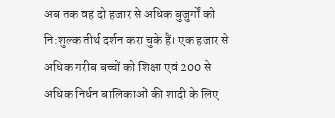अब तक वह दो हजार से अधिक बुजुर्गों को नि:शुल्क तीर्थ दर्शन करा चुके हैं। एक हजार से अधिक गरीब बच्चों को शिक्षा एवं 200 से अधिक निर्धन बालिकाओं की शादी के लिए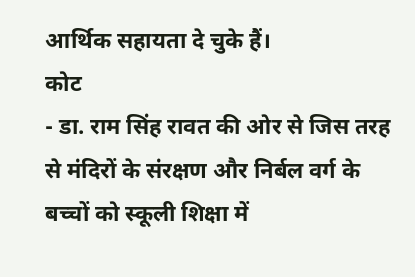आर्थिक सहायता दे चुके हैं।
कोट
- डा. राम सिंह रावत की ओर से जिस तरह से मंदिरों के संरक्षण और निर्बल वर्ग के बच्चों को स्कूली शिक्षा में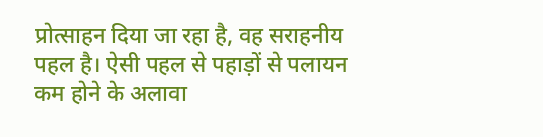प्रोत्साहन दिया जा रहा है, वह सराहनीय पहल है। ऐसी पहल से पहाड़ों से पलायन कम होने के अलावा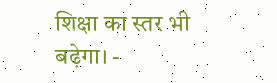शिक्षा का स्तर भी बढ़ेगा। -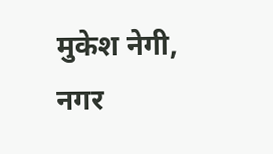मुकेश नेगी, नगर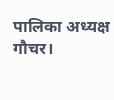पालिका अध्यक्ष गौचर।